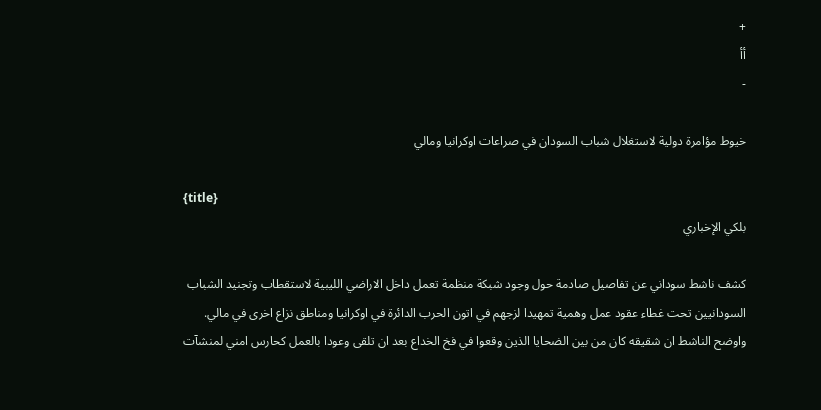+
أأ
-

خيوط مؤامرة دولية لاستغلال شباب السودان في صراعات اوكرانيا ومالي

{title}
بلكي الإخباري

كشف ناشط سوداني عن تفاصيل صادمة حول وجود شبكة منظمة تعمل داخل الاراضي الليبية لاستقطاب وتجنيد الشباب السودانيين تحت غطاء عقود عمل وهمية تمهيدا لزجهم في اتون الحرب الدائرة في اوكرانيا ومناطق نزاع اخرى في مالي. واوضح الناشط ان شقيقه كان من بين الضحايا الذين وقعوا في فخ الخداع بعد ان تلقى وعودا بالعمل كحارس امني لمنشآت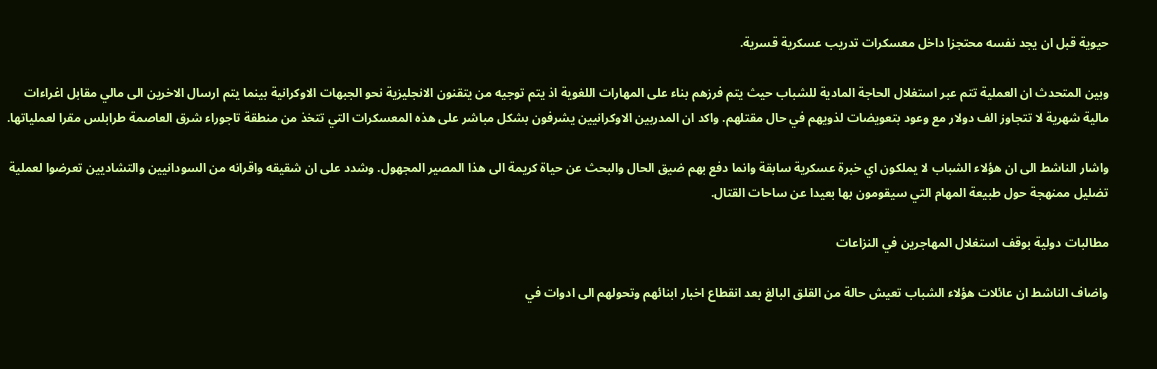حيوية قبل ان يجد نفسه محتجزا داخل معسكرات تدريب عسكرية قسرية.

وبين المتحدث ان العملية تتم عبر استغلال الحاجة المادية للشباب حيث يتم فرزهم بناء على المهارات اللغوية اذ يتم توجيه من يتقنون الانجليزية نحو الجبهات الاوكرانية بينما يتم ارسال الاخرين الى مالي مقابل اغراءات مالية شهرية لا تتجاوز الف دولار مع وعود بتعويضات لذويهم في حال مقتلهم. واكد ان المدربين الاوكرانيين يشرفون بشكل مباشر على هذه المعسكرات التي تتخذ من منطقة تاجوراء شرق العاصمة طرابلس مقرا لعملياتها.

واشار الناشط الى ان هؤلاء الشباب لا يملكون اي خبرة عسكرية سابقة وانما دفع بهم ضيق الحال والبحث عن حياة كريمة الى هذا المصير المجهول. وشدد على ان شقيقه واقرانه من السودانيين والتشاديين تعرضوا لعملية تضليل ممنهجة حول طبيعة المهام التي سيقومون بها بعيدا عن ساحات القتال.

مطالبات دولية بوقف استغلال المهاجرين في النزاعات

واضاف الناشط ان عائلات هؤلاء الشباب تعيش حالة من القلق البالغ بعد انقطاع اخبار ابنائهم وتحولهم الى ادوات في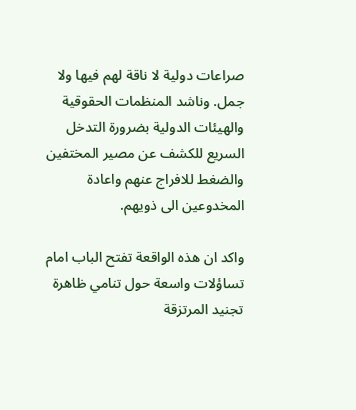صراعات دولية لا ناقة لهم فيها ولا جمل. وناشد المنظمات الحقوقية والهيئات الدولية بضرورة التدخل السريع للكشف عن مصير المختفين والضغط للافراج عنهم واعادة المخدوعين الى ذويهم.

واكد ان هذه الواقعة تفتح الباب امام تساؤلات واسعة حول تنامي ظاهرة تجنيد المرتزقة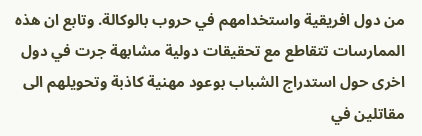من دول افريقية واستخدامهم في حروب بالوكالة. وتابع ان هذه الممارسات تتقاطع مع تحقيقات دولية مشابهة جرت في دول اخرى حول استدراج الشباب بوعود مهنية كاذبة وتحويلهم الى مقاتلين في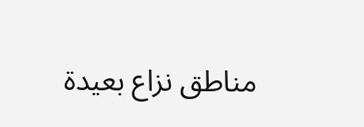مناطق نزاع بعيدة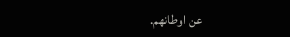عن اوطانهم.